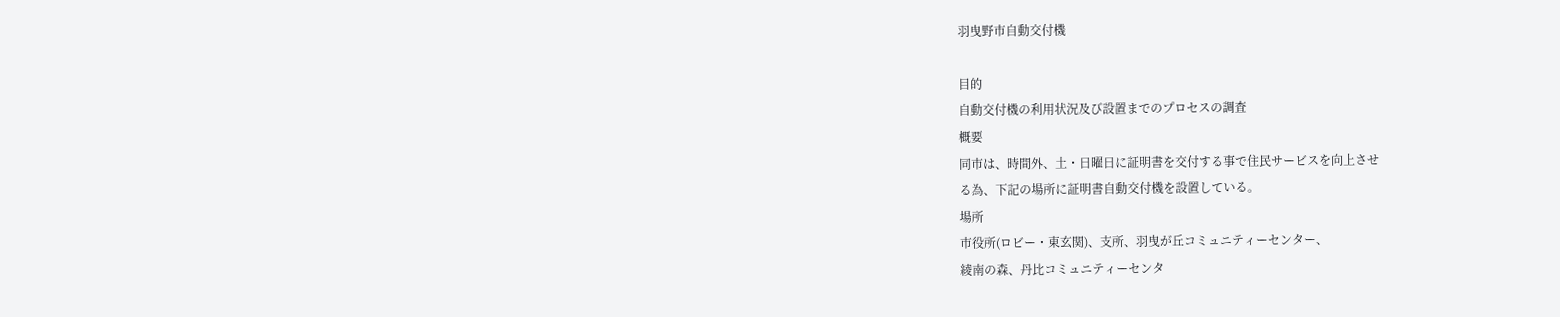羽曳野市自動交付機

目的
自動交付機の利用状況及び設置までのプロセスの調査
概要
同市は、時間外、土・日曜日に証明書を交付する事で住民サービスを向上させ
る為、下記の場所に証明書自動交付機を設置している。
場所
市役所(ロビー・東玄関)、支所、羽曳が丘コミュニティーセンター、
綾南の森、丹比コミュニティーセンタ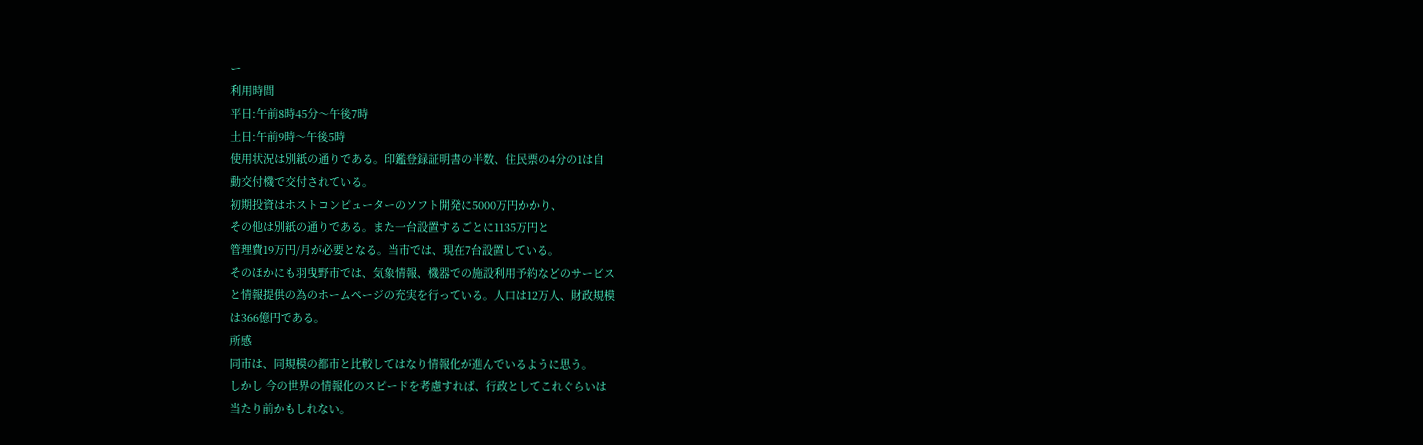ー
利用時間
平日:午前8時45分〜午後7時
土日:午前9時〜午後5時
使用状況は別紙の通りである。印鑑登録証明書の半数、住民票の4分の1は自
動交付機で交付されている。
初期投資はホストコンピューターのソフト開発に5000万円かかり、
その他は別紙の通りである。また一台設置するごとに1135万円と
管理費19万円/月が必要となる。当市では、現在7台設置している。
そのほかにも羽曳野市では、気象情報、機器での施設利用予約などのサービス
と情報提供の為のホームページの充実を行っている。人口は12万人、財政規模
は366億円である。
所感
同市は、同規模の都市と比較してはなり情報化が進んでいるように思う。
しかし 今の世界の情報化のスピードを考慮すれば、行政としてこれぐらいは
当たり前かもしれない。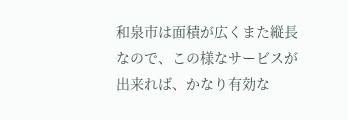和泉市は面積が広くまた縦長なので、この様なサービスが
出来れば、かなり有効な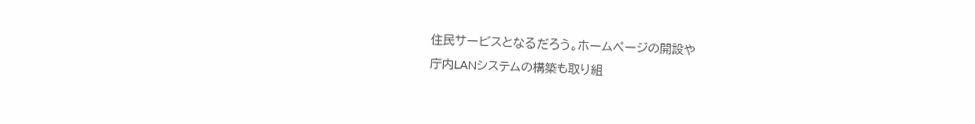住民サービスとなるだろう。ホームページの開設や
庁内LANシステムの構築も取り組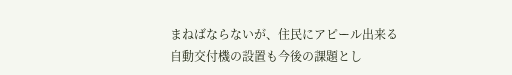まねばならないが、住民にアピール出来る
自動交付機の設置も今後の課題とし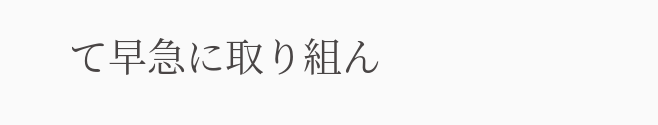て早急に取り組ん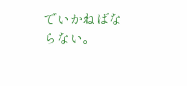でいかねばならない。